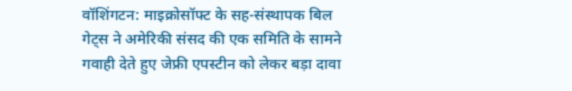वॉशिंगटन: माइक्रोसॉफ्ट के सह-संस्थापक बिल गेट्स ने अमेरिकी संसद की एक समिति के सामने गवाही देते हुए जेफ्री एपस्टीन को लेकर बड़ा दावा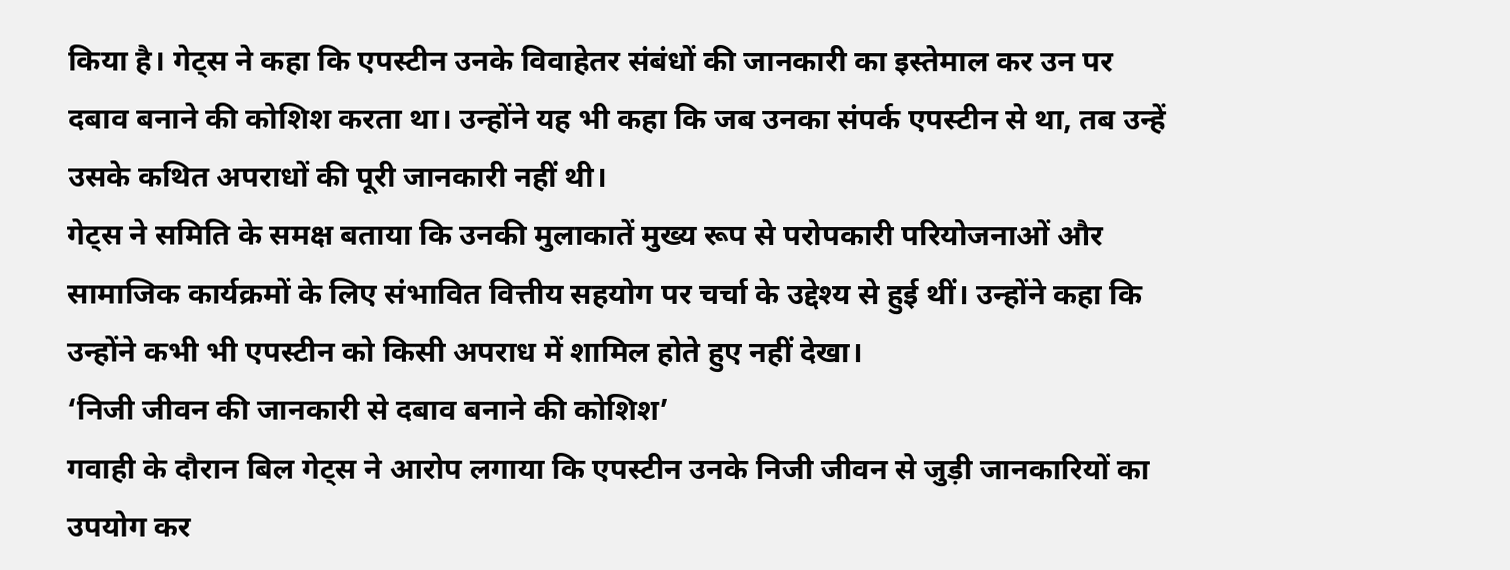किया है। गेट्स ने कहा कि एपस्टीन उनके विवाहेतर संबंधों की जानकारी का इस्तेमाल कर उन पर दबाव बनाने की कोशिश करता था। उन्होंने यह भी कहा कि जब उनका संपर्क एपस्टीन से था, तब उन्हें उसके कथित अपराधों की पूरी जानकारी नहीं थी।
गेट्स ने समिति के समक्ष बताया कि उनकी मुलाकातें मुख्य रूप से परोपकारी परियोजनाओं और सामाजिक कार्यक्रमों के लिए संभावित वित्तीय सहयोग पर चर्चा के उद्देश्य से हुई थीं। उन्होंने कहा कि उन्होंने कभी भी एपस्टीन को किसी अपराध में शामिल होते हुए नहीं देखा।
‘निजी जीवन की जानकारी से दबाव बनाने की कोशिश’
गवाही के दौरान बिल गेट्स ने आरोप लगाया कि एपस्टीन उनके निजी जीवन से जुड़ी जानकारियों का उपयोग कर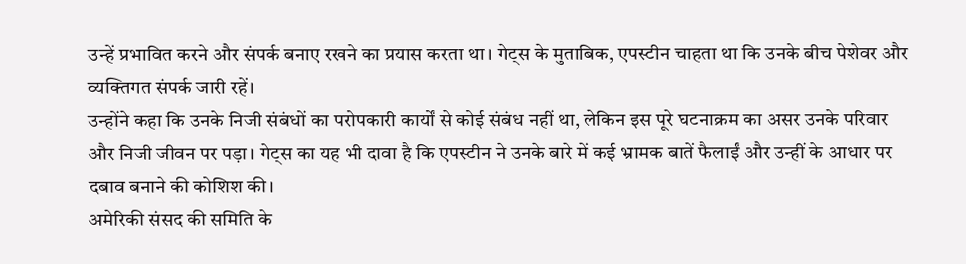उन्हें प्रभावित करने और संपर्क बनाए रखने का प्रयास करता था। गेट्स के मुताबिक, एपस्टीन चाहता था कि उनके बीच पेशेवर और व्यक्तिगत संपर्क जारी रहें।
उन्होंने कहा कि उनके निजी संबंधों का परोपकारी कार्यों से कोई संबंध नहीं था, लेकिन इस पूरे घटनाक्रम का असर उनके परिवार और निजी जीवन पर पड़ा। गेट्स का यह भी दावा है कि एपस्टीन ने उनके बारे में कई भ्रामक बातें फैलाईं और उन्हीं के आधार पर दबाव बनाने की कोशिश की।
अमेरिकी संसद की समिति के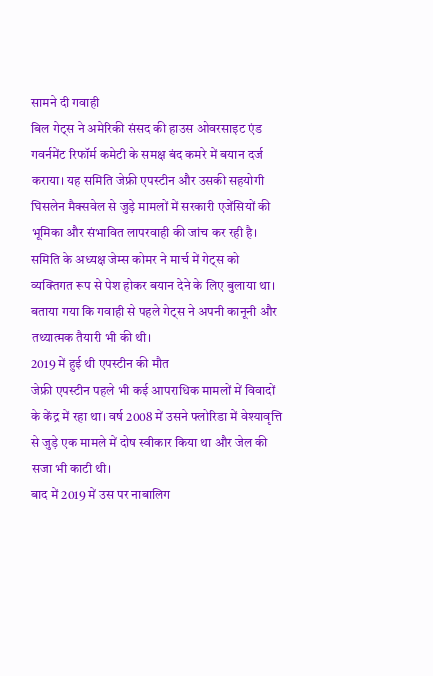सामने दी गवाही
बिल गेट्स ने अमेरिकी संसद की हाउस ओवरसाइट एंड गवर्नमेंट रिफॉर्म कमेटी के समक्ष बंद कमरे में बयान दर्ज कराया। यह समिति जेफ्री एपस्टीन और उसकी सहयोगी घिसलेन मैक्सवेल से जुड़े मामलों में सरकारी एजेंसियों की भूमिका और संभावित लापरवाही की जांच कर रही है।
समिति के अध्यक्ष जेम्स कोमर ने मार्च में गेट्स को व्यक्तिगत रूप से पेश होकर बयान देने के लिए बुलाया था। बताया गया कि गवाही से पहले गेट्स ने अपनी कानूनी और तथ्यात्मक तैयारी भी की थी।
2019 में हुई थी एपस्टीन की मौत
जेफ्री एपस्टीन पहले भी कई आपराधिक मामलों में विवादों के केंद्र में रहा था। वर्ष 2008 में उसने फ्लोरिडा में वेश्यावृत्ति से जुड़े एक मामले में दोष स्वीकार किया था और जेल की सजा भी काटी थी।
बाद में 2019 में उस पर नाबालिग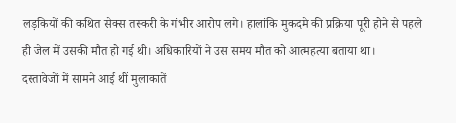लड़कियों की कथित सेक्स तस्करी के गंभीर आरोप लगे। हालांकि मुकदमे की प्रक्रिया पूरी होने से पहले ही जेल में उसकी मौत हो गई थी। अधिकारियों ने उस समय मौत को आत्महत्या बताया था।
दस्तावेजों में सामने आई थीं मुलाकातें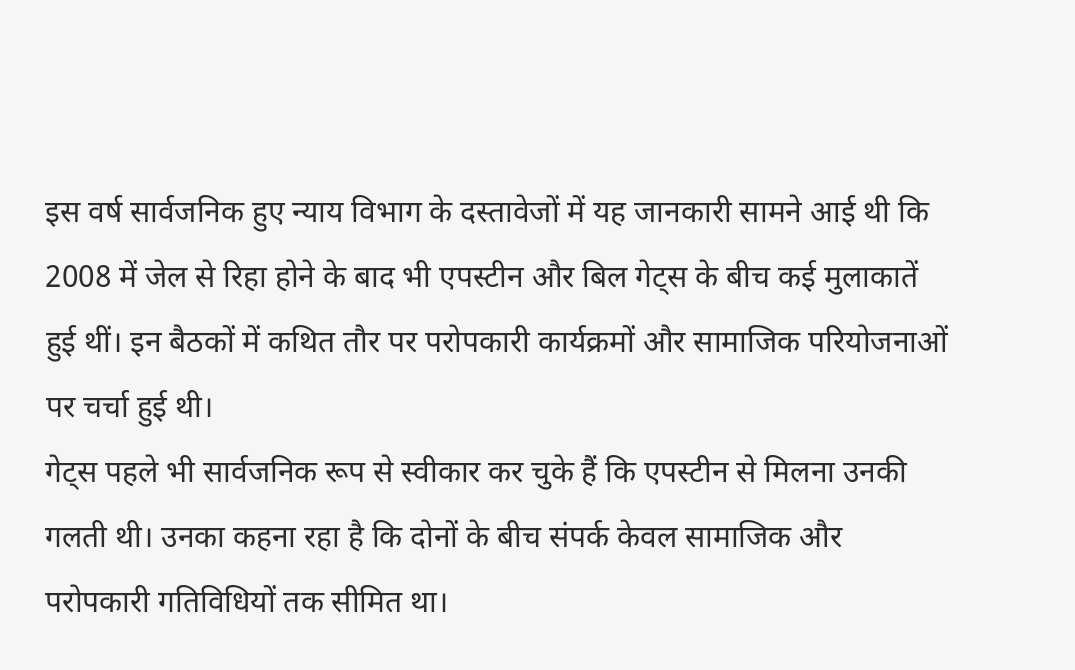इस वर्ष सार्वजनिक हुए न्याय विभाग के दस्तावेजों में यह जानकारी सामने आई थी कि 2008 में जेल से रिहा होने के बाद भी एपस्टीन और बिल गेट्स के बीच कई मुलाकातें हुई थीं। इन बैठकों में कथित तौर पर परोपकारी कार्यक्रमों और सामाजिक परियोजनाओं पर चर्चा हुई थी।
गेट्स पहले भी सार्वजनिक रूप से स्वीकार कर चुके हैं कि एपस्टीन से मिलना उनकी गलती थी। उनका कहना रहा है कि दोनों के बीच संपर्क केवल सामाजिक और परोपकारी गतिविधियों तक सीमित था।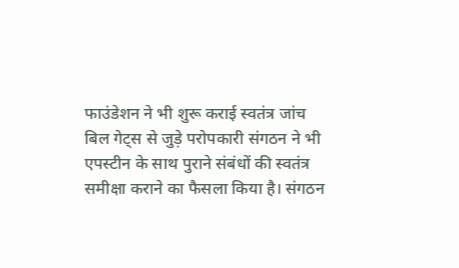फाउंडेशन ने भी शुरू कराई स्वतंत्र जांच
बिल गेट्स से जुड़े परोपकारी संगठन ने भी एपस्टीन के साथ पुराने संबंधों की स्वतंत्र समीक्षा कराने का फैसला किया है। संगठन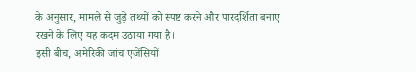के अनुसार, मामले से जुड़े तथ्यों को स्पष्ट करने और पारदर्शिता बनाए रखने के लिए यह कदम उठाया गया है।
इसी बीच, अमेरिकी जांच एजेंसियों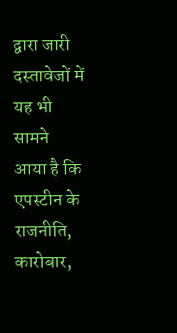द्वारा जारी दस्तावेजों में यह भी सामने आया है कि एपस्टीन के राजनीति, कारोबार,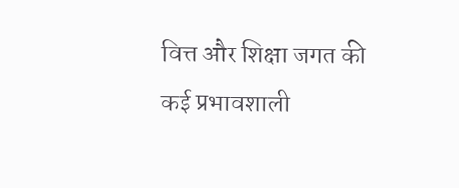वित्त और शिक्षा जगत की कई प्रभावशाली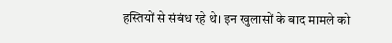हस्तियों से संबंध रहे थे। इन खुलासों के बाद मामले को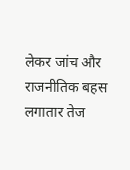लेकर जांच और राजनीतिक बहस लगातार तेज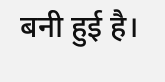बनी हुई है।